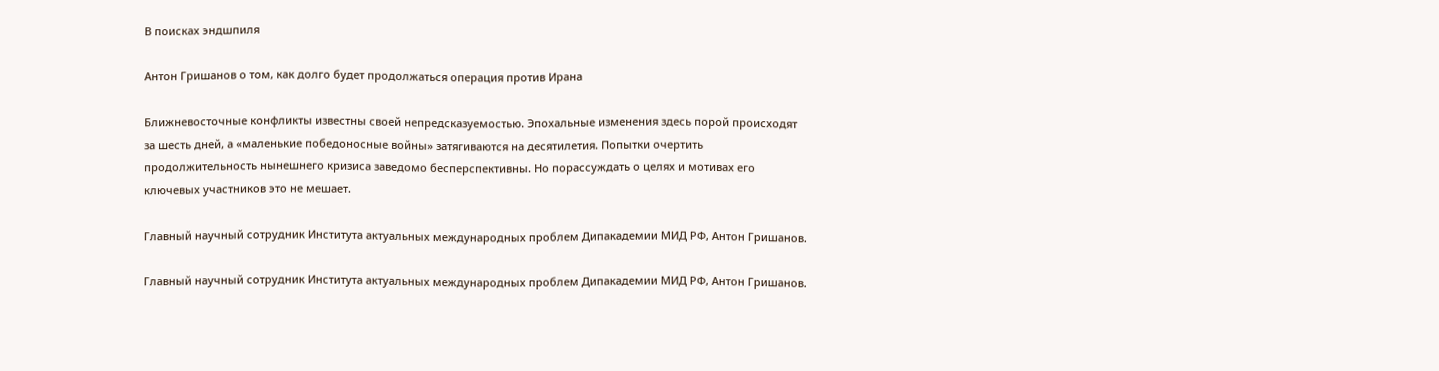В поисках эндшпиля

Антон Гришанов о том, как долго будет продолжаться операция против Ирана

Ближневосточные конфликты известны своей непредсказуемостью. Эпохальные изменения здесь порой происходят за шесть дней, а «маленькие победоносные войны» затягиваются на десятилетия. Попытки очертить продолжительность нынешнего кризиса заведомо бесперспективны. Но порассуждать о целях и мотивах его ключевых участников это не мешает.

Главный научный сотрудник Института актуальных международных проблем Дипакадемии МИД РФ, Антон Гришанов.

Главный научный сотрудник Института актуальных международных проблем Дипакадемии МИД РФ, Антон Гришанов.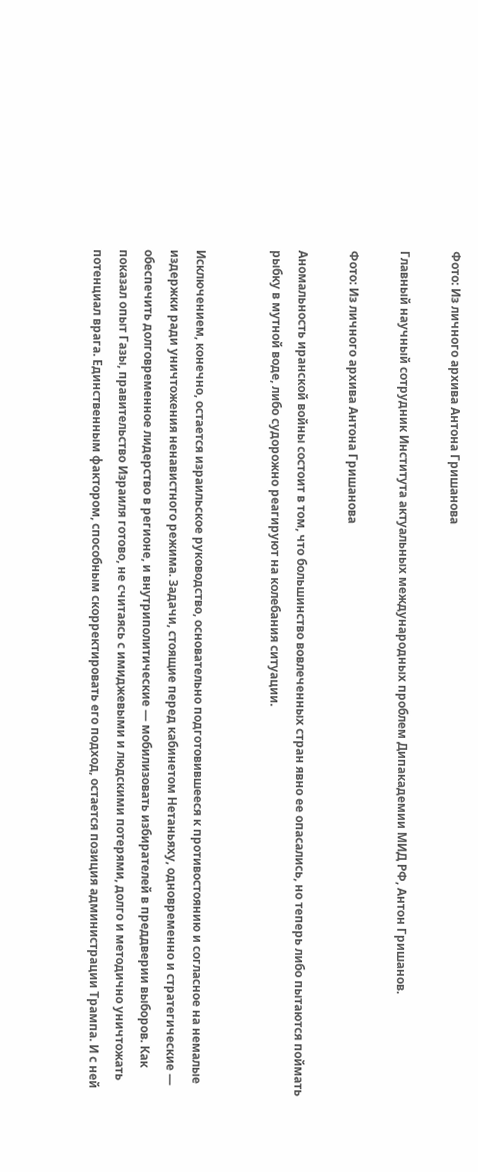Фото: Из личного архива Антона Гришанова

Главный научный сотрудник Института актуальных международных проблем Дипакадемии МИД РФ, Антон Гришанов.

Фото: Из личного архива Антона Гришанова

Аномальность иранской войны состоит в том, что большинство вовлеченных стран явно ее опасались, но теперь либо пытаются поймать рыбку в мутной воде, либо судорожно реагируют на колебания ситуации.


Исключением, конечно, остается израильское руководство, основательно подготовившееся к противостоянию и согласное на немалые издержки ради уничтожения ненавистного режима. Задачи, стоящие перед кабинетом Нетаньяху, одновременно и стратегические — обеспечить долговременное лидерство в регионе, и внутриполитические — мобилизовать избирателей в преддверии выборов. Как показал опыт Газы, правительство Израиля готово, не считаясь с имиджевыми и людскими потерями, долго и методично уничтожать потенциал врага. Единственным фактором, способным скорректировать его подход, остается позиция администрации Трампа. И с ней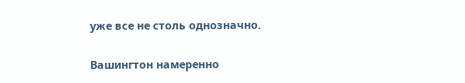уже все не столь однозначно.

Вашингтон намеренно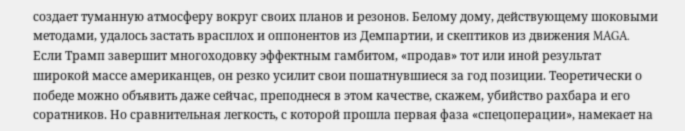создает туманную атмосферу вокруг своих планов и резонов. Белому дому, действующему шоковыми методами, удалось застать врасплох и оппонентов из Демпартии, и скептиков из движения MAGA. Если Трамп завершит многоходовку эффектным гамбитом, «продав» тот или иной результат широкой массе американцев, он резко усилит свои пошатнувшиеся за год позиции. Теоретически о победе можно объявить даже сейчас, преподнеся в этом качестве, скажем, убийство рахбара и его соратников. Но сравнительная легкость, с которой прошла первая фаза «спецоперации», намекает на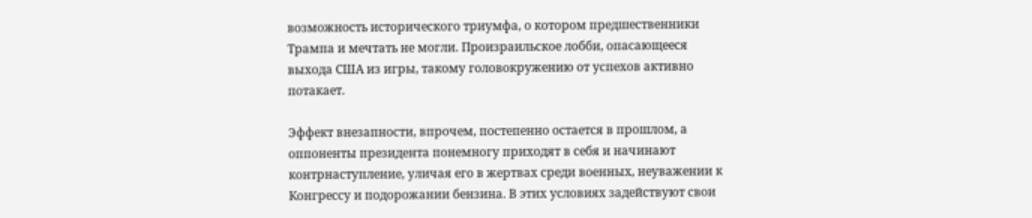возможность исторического триумфа, о котором предшественники Трампа и мечтать не могли. Произраильское лобби, опасающееся выхода США из игры, такому головокружению от успехов активно потакает.

Эффект внезапности, впрочем, постепенно остается в прошлом, а оппоненты президента понемногу приходят в себя и начинают контрнаступление, уличая его в жертвах среди военных, неуважении к Конгрессу и подорожании бензина. В этих условиях задействуют свои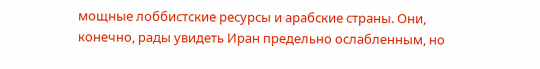мощные лоббистские ресурсы и арабские страны. Они, конечно, рады увидеть Иран предельно ослабленным, но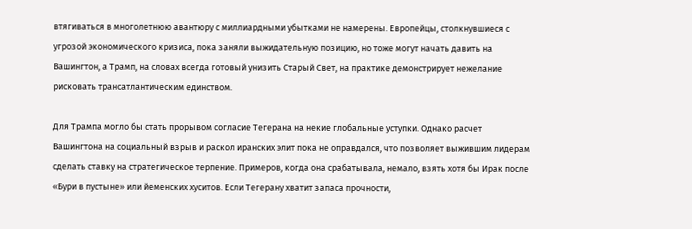втягиваться в многолетнюю авантюру с миллиардными убытками не намерены. Европейцы, столкнувшиеся с угрозой экономического кризиса, пока заняли выжидательную позицию, но тоже могут начать давить на Вашингтон, а Трамп, на словах всегда готовый унизить Старый Свет, на практике демонстрирует нежелание рисковать трансатлантическим единством.

Для Трампа могло бы стать прорывом согласие Тегерана на некие глобальные уступки. Однако расчет Вашингтона на социальный взрыв и раскол иранских элит пока не оправдался, что позволяет выжившим лидерам сделать ставку на стратегическое терпение. Примеров, когда она срабатывала, немало, взять хотя бы Ирак после «Бури в пустыне» или йеменских хуситов. Если Тегерану хватит запаса прочности,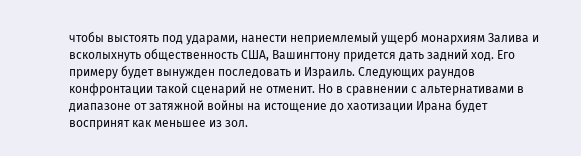чтобы выстоять под ударами, нанести неприемлемый ущерб монархиям Залива и всколыхнуть общественность США, Вашингтону придется дать задний ход. Его примеру будет вынужден последовать и Израиль. Следующих раундов конфронтации такой сценарий не отменит. Но в сравнении с альтернативами в диапазоне от затяжной войны на истощение до хаотизации Ирана будет воспринят как меньшее из зол.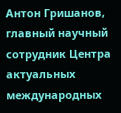Антон Гришанов, главный научный сотрудник Центра актуальных международных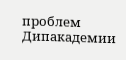проблем Дипакадемии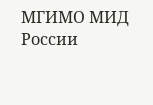МГИМО МИД России